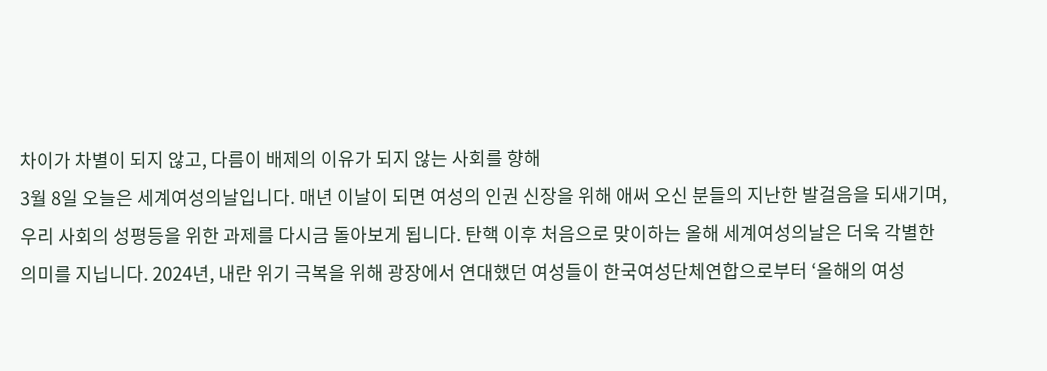차이가 차별이 되지 않고, 다름이 배제의 이유가 되지 않는 사회를 향해
3월 8일 오늘은 세계여성의날입니다. 매년 이날이 되면 여성의 인권 신장을 위해 애써 오신 분들의 지난한 발걸음을 되새기며, 우리 사회의 성평등을 위한 과제를 다시금 돌아보게 됩니다. 탄핵 이후 처음으로 맞이하는 올해 세계여성의날은 더욱 각별한 의미를 지닙니다. 2024년, 내란 위기 극복을 위해 광장에서 연대했던 여성들이 한국여성단체연합으로부터 ‘올해의 여성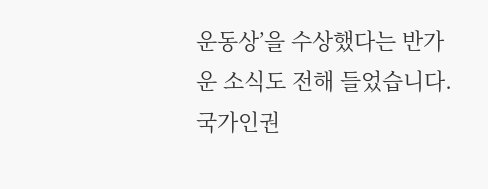운동상’을 수상했다는 반가운 소식도 전해 들었습니다. 국가인권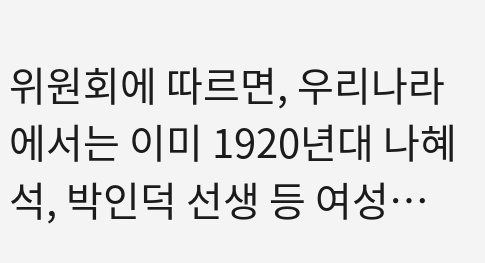위원회에 따르면, 우리나라에서는 이미 1920년대 나혜석, 박인덕 선생 등 여성…